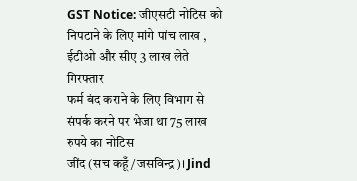GST Notice: जीएसटी नोटिस को निपटाने के लिए मांगे पांच लाख , ईटीओ और सीए 3 लाख लेते गिरफ्तार
फर्म बंद कराने के लिए विभाग से संपर्क करने पर भेजा था 75 लाख रुपये का नोटिस
जींद (सच कहूँ/जसविन्द्र)। Jind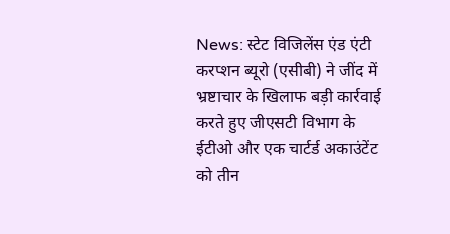News: स्टेट विजिलेंस एंड एंटी करप्शन ब्यूरो (एसीबी) ने जींद में भ्रष्टाचार के खिलाफ बड़ी कार्रवाई करते हुए जीएसटी विभाग के ईटीओ और एक चार्टर्ड अकाउंटेंट को तीन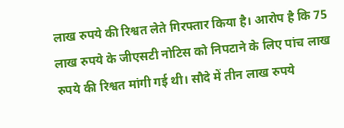लाख रुपये की रिश्वत लेते गिरफ्तार किया है। आरोप है कि 75 लाख रुपये के जीएसटी नोटिस को निपटाने के लिए पांच लाख रुपये की रिश्वत मांगी गई थी। सौदे में तीन लाख रुपये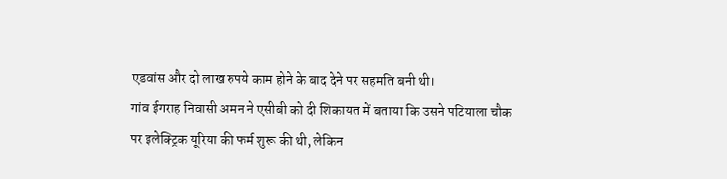एडवांस और दो लाख रुपये काम होने के बाद देने पर सहमति बनी थी।
गांव ईगराह निवासी अमन ने एसीबी को दी शिकायत में बताया कि उसने पटियाला चौक पर इलेक्ट्रिक यूरिया की फर्म शुरू की थी, लेकिन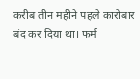करीब तीन महीने पहले कारोबार बंद कर दिया था। फर्म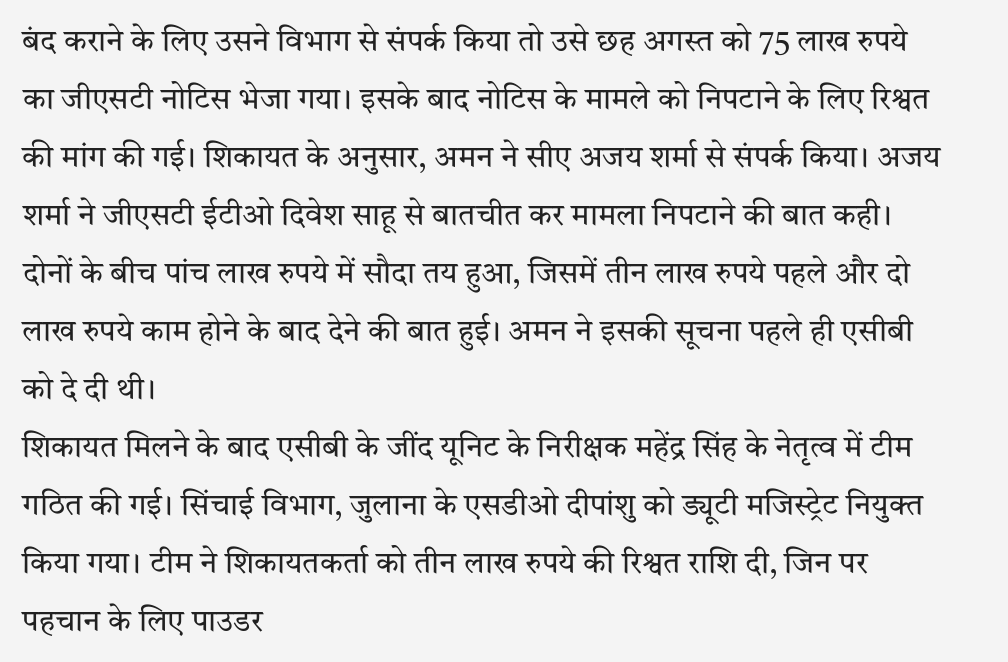बंद कराने के लिए उसने विभाग से संपर्क किया तो उसे छह अगस्त को 75 लाख रुपये का जीएसटी नोटिस भेजा गया। इसके बाद नोटिस के मामले को निपटाने के लिए रिश्वत की मांग की गई। शिकायत के अनुसार, अमन ने सीए अजय शर्मा से संपर्क किया। अजय शर्मा ने जीएसटी ईटीओ दिवेश साहू से बातचीत कर मामला निपटाने की बात कही। दोनों के बीच पांच लाख रुपये में सौदा तय हुआ, जिसमें तीन लाख रुपये पहले और दो लाख रुपये काम होने के बाद देने की बात हुई। अमन ने इसकी सूचना पहले ही एसीबी को दे दी थी।
शिकायत मिलने के बाद एसीबी के जींद यूनिट के निरीक्षक महेंद्र सिंह के नेतृत्व में टीम गठित की गई। सिंचाई विभाग, जुलाना के एसडीओ दीपांशु को ड्यूटी मजिस्ट्रेट नियुक्त किया गया। टीम ने शिकायतकर्ता को तीन लाख रुपये की रिश्वत राशि दी, जिन पर पहचान के लिए पाउडर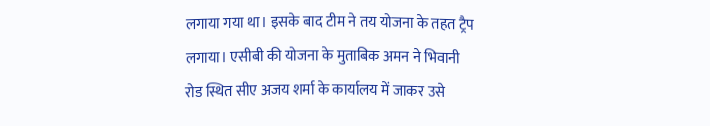लगाया गया था। इसके बाद टीम ने तय योजना के तहत ट्रैप लगाया। एसीबी की योजना के मुताबिक अमन ने भिवानी रोड स्थित सीए अजय शर्मा के कार्यालय में जाकर उसे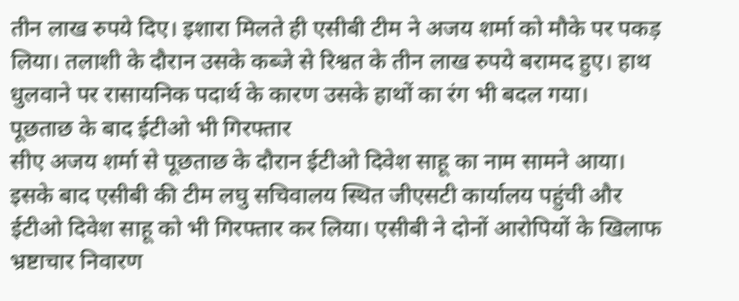तीन लाख रुपये दिए। इशारा मिलते ही एसीबी टीम ने अजय शर्मा को मौके पर पकड़ लिया। तलाशी के दौरान उसके कब्जे से रिश्वत के तीन लाख रुपये बरामद हुए। हाथ धुलवाने पर रासायनिक पदार्थ के कारण उसके हाथों का रंग भी बदल गया।
पूछताछ के बाद ईटीओ भी गिरफ्तार
सीए अजय शर्मा से पूछताछ के दौरान ईटीओ दिवेश साहू का नाम सामने आया। इसके बाद एसीबी की टीम लघु सचिवालय स्थित जीएसटी कार्यालय पहुंची और ईटीओ दिवेश साहू को भी गिरफ्तार कर लिया। एसीबी ने दोनों आरोपियों के खिलाफ भ्रष्टाचार निवारण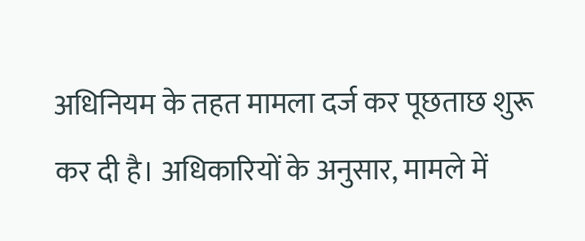अधिनियम के तहत मामला दर्ज कर पूछताछ शुरू कर दी है। अधिकारियों के अनुसार, मामले में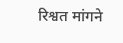रिश्वत मांगने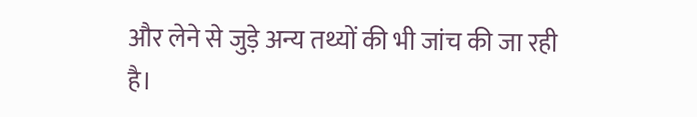और लेने से जुड़े अन्य तथ्यों की भी जांच की जा रही है।